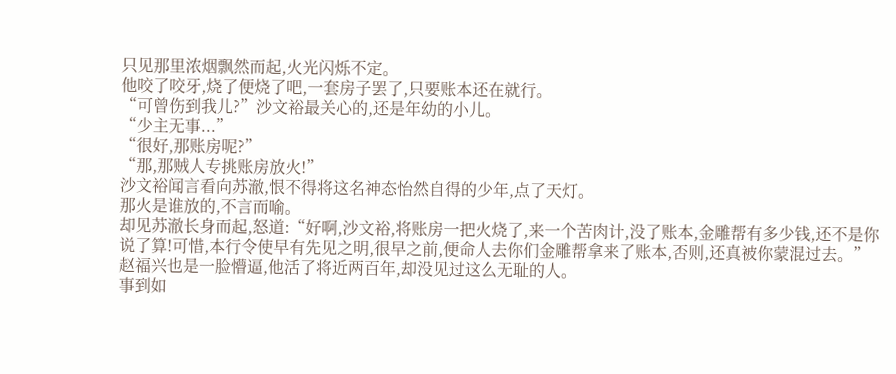只见那里浓烟飘然而起,火光闪烁不定。
他咬了咬牙,烧了便烧了吧,一套房子罢了,只要账本还在就行。
“可曾伤到我儿?”沙文裕最关心的,还是年幼的小儿。
“少主无事...”
“很好,那账房呢?”
“那,那贼人专挑账房放火!”
沙文裕闻言看向苏澈,恨不得将这名神态怡然自得的少年,点了天灯。
那火是谁放的,不言而喻。
却见苏澈长身而起,怒道:“好啊,沙文裕,将账房一把火烧了,来一个苦肉计,没了账本,金雕帮有多少钱,还不是你说了算!可惜,本行令使早有先见之明,很早之前,便命人去你们金雕帮拿来了账本,否则,还真被你蒙混过去。”
赵福兴也是一脸懵逼,他活了将近两百年,却没见过这么无耻的人。
事到如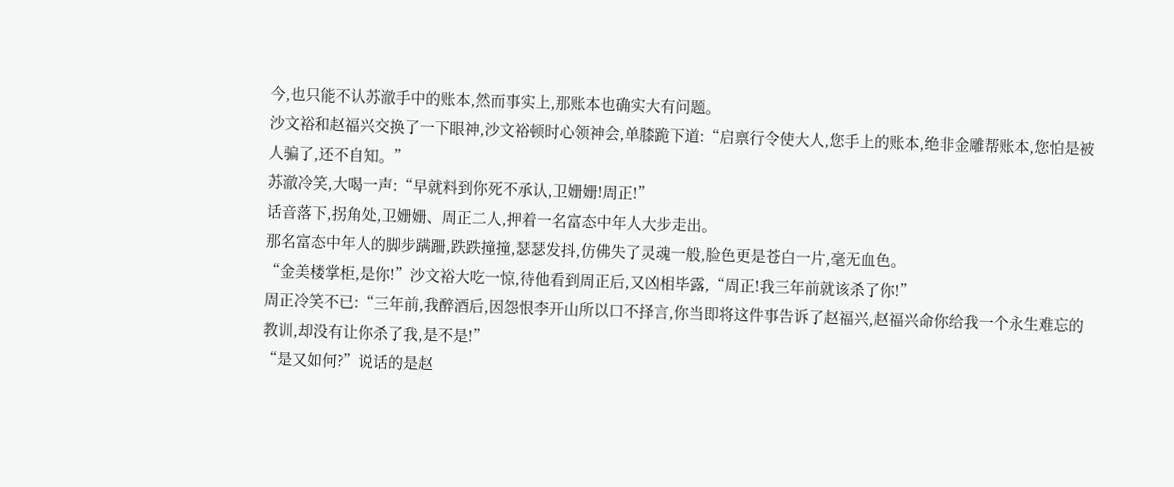今,也只能不认苏澈手中的账本,然而事实上,那账本也确实大有问题。
沙文裕和赵福兴交换了一下眼神,沙文裕顿时心领神会,单膝跪下道:“启禀行令使大人,您手上的账本,绝非金雕帮账本,您怕是被人骗了,还不自知。”
苏澈冷笑,大喝一声:“早就料到你死不承认,卫姗姗!周正!”
话音落下,拐角处,卫姗姗、周正二人,押着一名富态中年人大步走出。
那名富态中年人的脚步蹒跚,跌跌撞撞,瑟瑟发抖,仿佛失了灵魂一般,脸色更是苍白一片,毫无血色。
“金美楼掌柜,是你!”沙文裕大吃一惊,待他看到周正后,又凶相毕露,“周正!我三年前就该杀了你!”
周正冷笑不已:“三年前,我醉酒后,因怨恨李开山所以口不择言,你当即将这件事告诉了赵福兴,赵福兴命你给我一个永生难忘的教训,却没有让你杀了我,是不是!”
“是又如何?”说话的是赵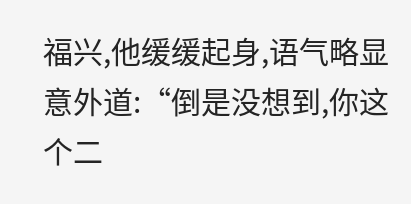福兴,他缓缓起身,语气略显意外道:“倒是没想到,你这个二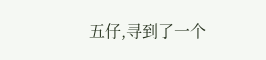五仔,寻到了一个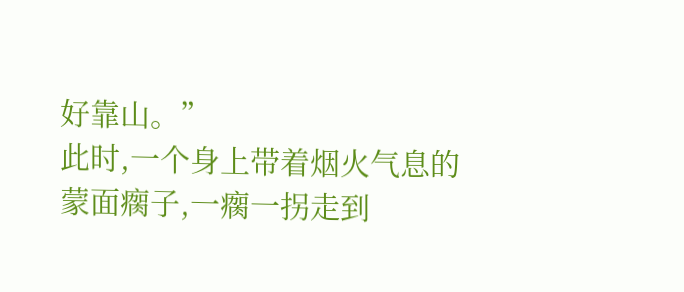好靠山。”
此时,一个身上带着烟火气息的蒙面瘸子,一瘸一拐走到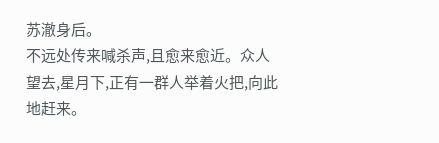苏澈身后。
不远处传来喊杀声,且愈来愈近。众人望去,星月下,正有一群人举着火把,向此地赶来。